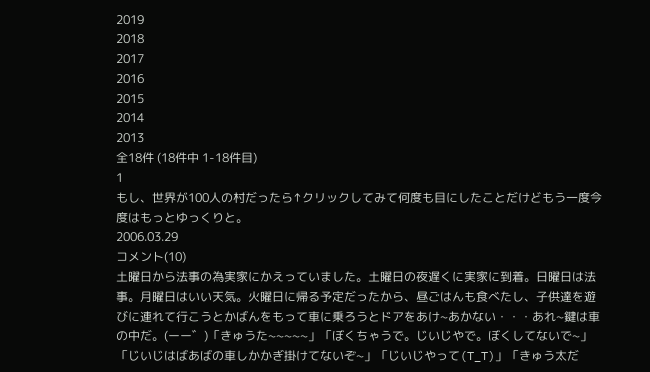2019
2018
2017
2016
2015
2014
2013
全18件 (18件中 1-18件目)
1
もし、世界が100人の村だったら↑クリックしてみて何度も目にしたことだけどもう一度今度はもっとゆっくりと。
2006.03.29
コメント(10)
土曜日から法事の為実家にかえっていました。土曜日の夜遅くに実家に到着。日曜日は法事。月曜日はいい天気。火曜日に帰る予定だったから、昼ごはんも食べたし、子供達を遊びに連れて行こうとかばんをもって車に乗ろうとドアをあけ~あかない・・・あれ~鍵は車の中だ。(ーー゛)「きゅうた~~~~~」「ぼくちゃうで。じいじやで。ぼくしてないで~」「じいじはばあばの車しかかぎ掛けてないぞ~」「じいじやって(T_T)」「きゅう太だ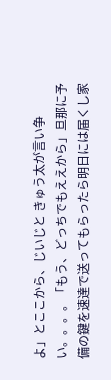よ」とここから、じいじと きゅう太が言い争い。。。。「もう、どっちでもええから」旦那に予備の鍵を速達で送ってもらったら明日には届くし家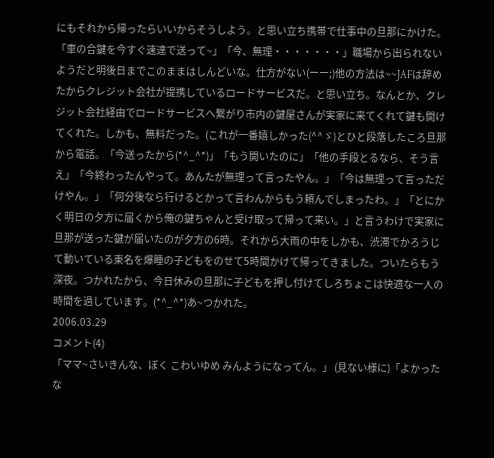にもそれから帰ったらいいからそうしよう。と思い立ち携帯で仕事中の旦那にかけた。「車の合鍵を今すぐ速達で送って~」「今、無理・・・・・・・」職場から出られないようだと明後日までこのままはしんどいな。仕方がない(ーー;)他の方法は~~JAFは辞めたからクレジット会社が提携しているロードサービスだ。と思い立ち。なんとか、クレジット会社経由でロードサービスへ繋がり市内の鍵屋さんが実家に来てくれて鍵も開けてくれた。しかも、無料だった。(これが一番嬉しかった(^^ゞ)とひと段落したころ旦那から電話。「今送ったから(*^_^*)」「もう開いたのに」「他の手段とるなら、そう言え」「今終わったんやって。あんたが無理って言ったやん。」「今は無理って言っただけやん。」「何分後なら行けるとかって言わんからもう頼んでしまったわ。」「とにかく明日の夕方に届くから俺の鍵ちゃんと受け取って帰って来い。」と言うわけで実家に旦那が送った鍵が届いたのが夕方の6時。それから大雨の中をしかも、渋滞でかろうじて動いている東名を爆睡の子どもをのせて5時間かけて帰ってきました。ついたらもう深夜。つかれたから、今日休みの旦那に子どもを押し付けてしろちょこは快適な一人の時間を過しています。(*^_^*)あ~つかれた。
2006.03.29
コメント(4)
「ママ~さいきんな、ぼく こわいゆめ みんようになってん。」 (見ない様に)「よかったな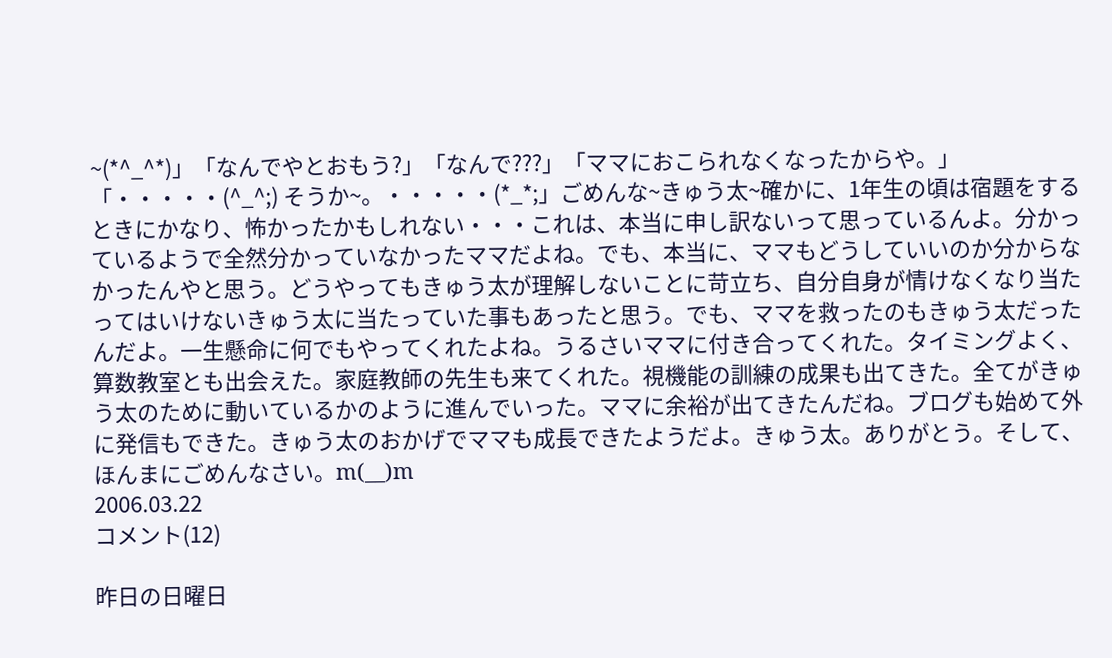~(*^_^*)」「なんでやとおもう?」「なんで???」「ママにおこられなくなったからや。」「・・・・・(^_^;) そうか~。・・・・・(*_*;」ごめんな~きゅう太~確かに、1年生の頃は宿題をするときにかなり、怖かったかもしれない・・・これは、本当に申し訳ないって思っているんよ。分かっているようで全然分かっていなかったママだよね。でも、本当に、ママもどうしていいのか分からなかったんやと思う。どうやってもきゅう太が理解しないことに苛立ち、自分自身が情けなくなり当たってはいけないきゅう太に当たっていた事もあったと思う。でも、ママを救ったのもきゅう太だったんだよ。一生懸命に何でもやってくれたよね。うるさいママに付き合ってくれた。タイミングよく、算数教室とも出会えた。家庭教師の先生も来てくれた。視機能の訓練の成果も出てきた。全てがきゅう太のために動いているかのように進んでいった。ママに余裕が出てきたんだね。ブログも始めて外に発信もできた。きゅう太のおかげでママも成長できたようだよ。きゅう太。ありがとう。そして、ほんまにごめんなさい。m(__)m
2006.03.22
コメント(12)

昨日の日曜日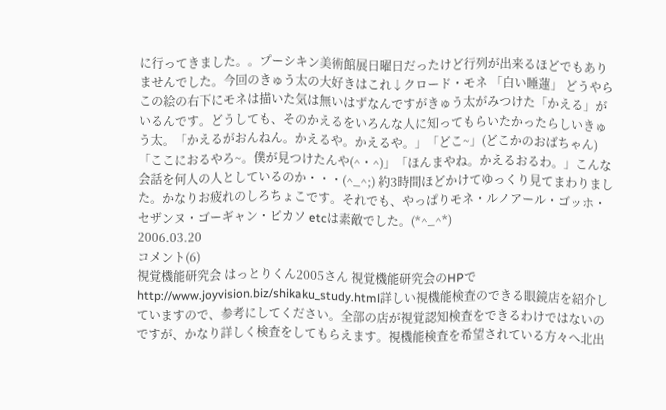に行ってきました。。プーシキン美術館展日曜日だったけど行列が出来るほどでもありませんでした。今回のきゅう太の大好きはこれ↓クロード・モネ 「白い睡蓮」 どうやらこの絵の右下にモネは描いた気は無いはずなんですがきゅう太がみつけた「かえる」がいるんです。どうしても、そのかえるをいろんな人に知ってもらいたかったらしいきゅう太。「かえるがおんねん。かえるや。かえるや。」「どこ~」(どこかのおばちゃん)「ここにおるやろ~。僕が見つけたんや(^・^)」「ほんまやね。かえるおるわ。」こんな会話を何人の人としているのか・・・(^_^;) 約3時間ほどかけてゆっくり見てまわりました。かなりお疲れのしろちょこです。それでも、やっぱりモネ・ルノアール・ゴッホ・セザンヌ・ゴーギャン・ピカソ etcは素敵でした。(*^_^*)
2006.03.20
コメント(6)
視覚機能研究会 はっとりくん2005さん 視覚機能研究会のHPでhttp://www.joyvision.biz/shikaku_study.html詳しい視機能検査のできる眼鏡店を紹介していますので、参考にしてください。全部の店が視覚認知検査をできるわけではないのですが、かなり詳しく検査をしてもらえます。視機能検査を希望されている方々へ北出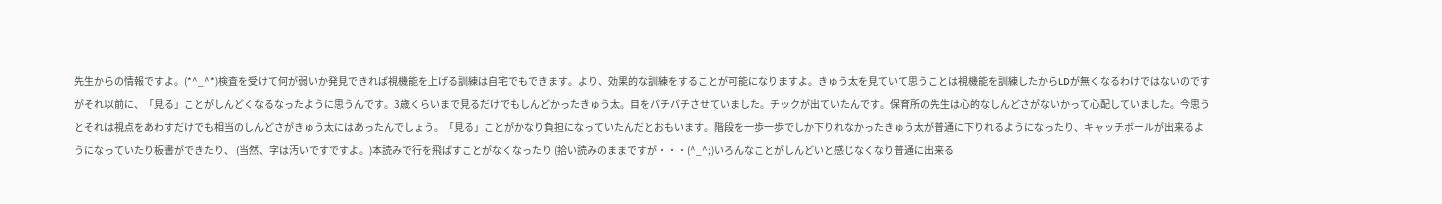先生からの情報ですよ。(*^_^*)検査を受けて何が弱いか発見できれば視機能を上げる訓練は自宅でもできます。より、効果的な訓練をすることが可能になりますよ。きゅう太を見ていて思うことは視機能を訓練したからLDが無くなるわけではないのですがそれ以前に、「見る」ことがしんどくなるなったように思うんです。3歳くらいまで見るだけでもしんどかったきゅう太。目をパチパチさせていました。チックが出ていたんです。保育所の先生は心的なしんどさがないかって心配していました。今思うとそれは視点をあわすだけでも相当のしんどさがきゅう太にはあったんでしょう。「見る」ことがかなり負担になっていたんだとおもいます。階段を一歩一歩でしか下りれなかったきゅう太が普通に下りれるようになったり、キャッチボールが出来るようになっていたり板書ができたり、 (当然、字は汚いですですよ。)本読みで行を飛ばすことがなくなったり (拾い読みのままですが・・・(^_^;)いろんなことがしんどいと感じなくなり普通に出来る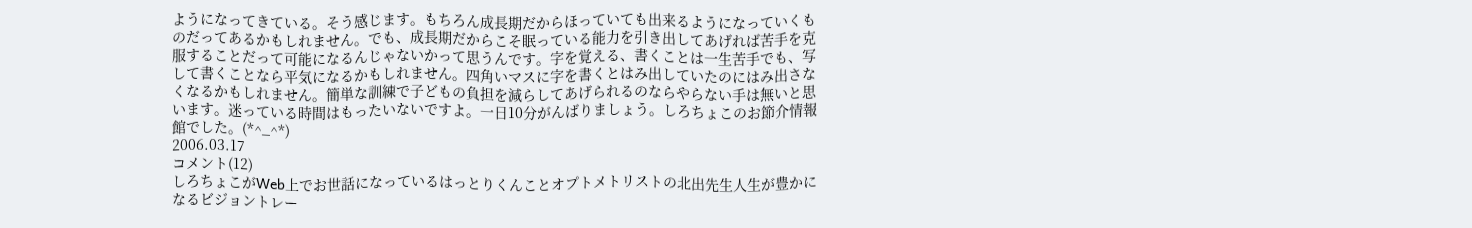ようになってきている。そう感じます。もちろん成長期だからほっていても出来るようになっていくものだってあるかもしれません。でも、成長期だからこそ眠っている能力を引き出してあげれば苦手を克服することだって可能になるんじゃないかって思うんです。字を覚える、書くことは一生苦手でも、写して書くことなら平気になるかもしれません。四角いマスに字を書くとはみ出していたのにはみ出さなくなるかもしれません。簡単な訓練で子どもの負担を減らしてあげられるのならやらない手は無いと思います。迷っている時間はもったいないですよ。一日10分がんばりましょう。しろちょこのお節介情報館でした。(*^_^*)
2006.03.17
コメント(12)
しろちょこがWeb上でお世話になっているはっとりくんことオプトメトリストの北出先生人生が豊かになるビジョントレー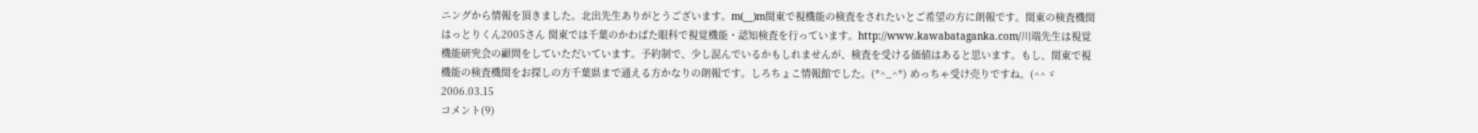ニングから情報を頂きました。北出先生ありがとうございます。m(__)m関東で視機能の検査をされたいとご希望の方に朗報です。関東の検査機関 はっとりくん2005さん 関東では千葉のかわばた眼科で視覚機能・認知検査を行っています。http://www.kawabataganka.com/川端先生は視覚機能研究会の顧問をしていただいています。予約制で、少し混んでいるかもしれませんが、検査を受ける価値はあると思います。もし、関東で視機能の検査機関をお探しの方千葉県まで通える方かなりの朗報です。しろちょこ情報館でした。(*^_^*) めっちゃ受け売りですね。(^^ゞ
2006.03.15
コメント(9)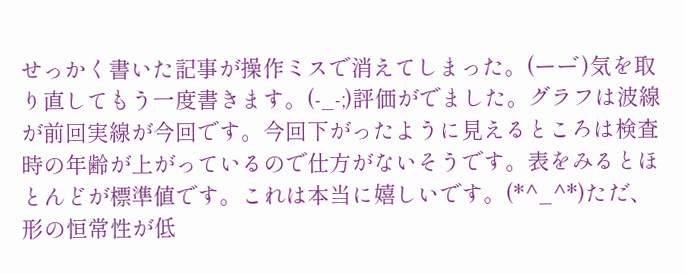せっかく書いた記事が操作ミスで消えてしまった。(ーー゛)気を取り直してもう一度書きます。(-_-;)評価がでました。グラフは波線が前回実線が今回です。今回下がったように見えるところは検査時の年齢が上がっているので仕方がないそうです。表をみるとほとんどが標準値です。これは本当に嬉しいです。(*^_^*)ただ、形の恒常性が低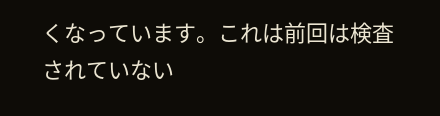くなっています。これは前回は検査されていない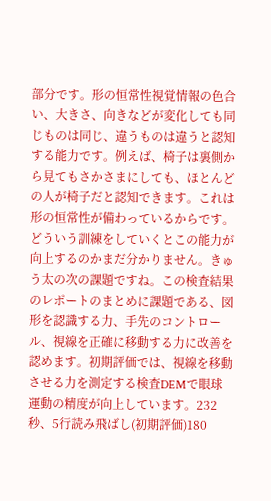部分です。形の恒常性視覚情報の色合い、大きさ、向きなどが変化しても同じものは同じ、違うものは違うと認知する能力です。例えば、椅子は裏側から見てもさかさまにしても、ほとんどの人が椅子だと認知できます。これは形の恒常性が備わっているからです。どういう訓練をしていくとこの能力が向上するのかまだ分かりません。きゅう太の次の課題ですね。この検査結果のレポートのまとめに課題である、図形を認識する力、手先のコントロール、視線を正確に移動する力に改善を認めます。初期評価では、視線を移動させる力を測定する検査DEMで眼球運動の精度が向上しています。232秒、5行読み飛ばし(初期評価)180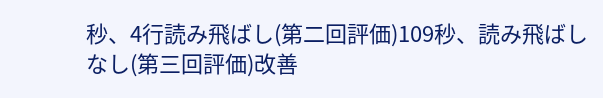秒、4行読み飛ばし(第二回評価)109秒、読み飛ばしなし(第三回評価)改善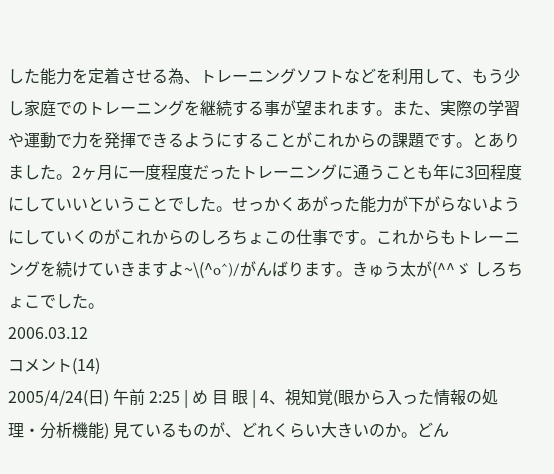した能力を定着させる為、トレーニングソフトなどを利用して、もう少し家庭でのトレーニングを継続する事が望まれます。また、実際の学習や運動で力を発揮できるようにすることがこれからの課題です。とありました。2ヶ月に一度程度だったトレーニングに通うことも年に3回程度にしていいということでした。せっかくあがった能力が下がらないようにしていくのがこれからのしろちょこの仕事です。これからもトレーニングを続けていきますよ~\(^o^)/がんばります。きゅう太が(^^ゞ しろちょこでした。
2006.03.12
コメント(14)
2005/4/24(日) 午前 2:25 | め 目 眼 | 4、視知覚(眼から入った情報の処理・分析機能) 見ているものが、どれくらい大きいのか。どん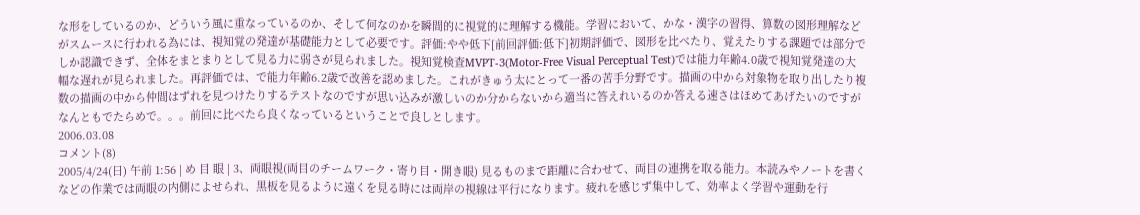な形をしているのか、どういう風に重なっているのか、そして何なのかを瞬間的に視覚的に理解する機能。学習において、かな・漢字の習得、算数の図形理解などがスムースに行われる為には、視知覚の発達が基礎能力として必要です。評価:やや低下[前回評価:低下]初期評価で、図形を比べたり、覚えたりする課題では部分でしか認識できず、全体をまとまりとして見る力に弱さが見られました。視知覚検査MVPT-3(Motor-Free Visual Perceptual Test)では能力年齢4.0歳で視知覚発達の大幅な遅れが見られました。再評価では、で能力年齢6.2歳で改善を認めました。これがきゅう太にとって一番の苦手分野です。描画の中から対象物を取り出したり複数の描画の中から仲間はずれを見つけたりするテストなのですが思い込みが激しいのか分からないから適当に答えれいるのか答える速さはほめてあげたいのですがなんともでたらめで。。。前回に比べたら良くなっているということで良しとします。
2006.03.08
コメント(8)
2005/4/24(日) 午前 1:56 | め 目 眼 | 3、両眼視(両目のチームワーク・寄り目・開き眼) 見るものまで距離に合わせて、両目の連携を取る能力。本読みやノートを書くなどの作業では両眼の内側によせられ、黒板を見るように遠くを見る時には両岸の視線は平行になります。疲れを感じず集中して、効率よく学習や運動を行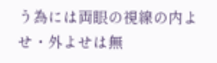う為には両眼の視線の内よせ・外よせは無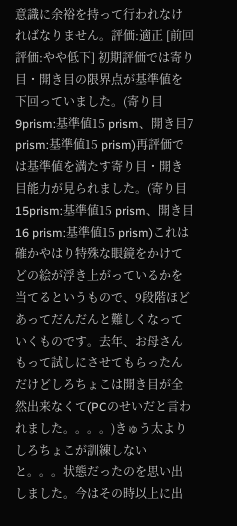意識に余裕を持って行われなければなりません。評価:適正 [前回評価:やや低下] 初期評価では寄り目・開き目の限界点が基準値を下回っていました。(寄り目9prism:基準値15 prism、開き目7 prism:基準値15 prism)再評価では基準値を満たす寄り目・開き目能力が見られました。(寄り目15prism:基準値15 prism、開き目16 prism:基準値15 prism)これは確かやはり特殊な眼鏡をかけてどの絵が浮き上がっているかを当てるというもので、9段階ほどあってだんだんと難しくなっていくものです。去年、お母さんもって試しにさせてもらったんだけどしろちょこは開き目が全然出来なくて(PCのせいだと言われました。。。。)きゅう太よりしろちょこが訓練しないと。。。状態だったのを思い出しました。今はその時以上に出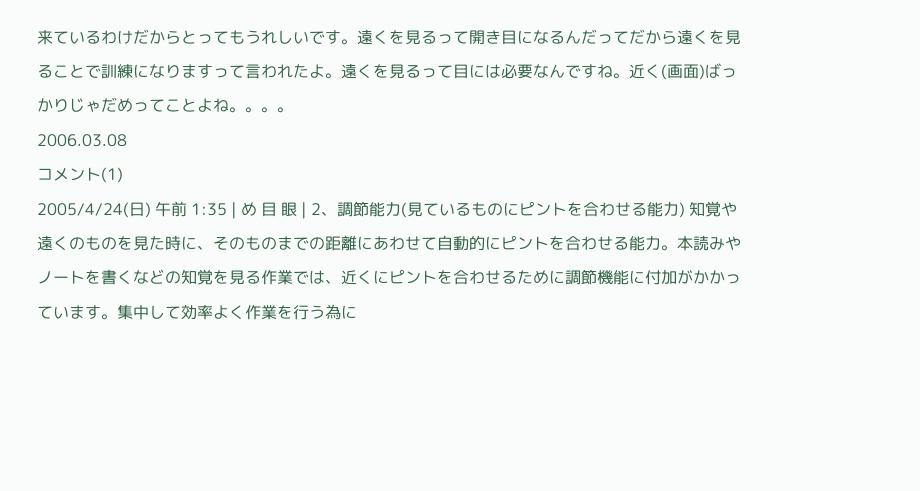来ているわけだからとってもうれしいです。遠くを見るって開き目になるんだってだから遠くを見ることで訓練になりますって言われたよ。遠くを見るって目には必要なんですね。近く(画面)ばっかりじゃだめってことよね。。。。
2006.03.08
コメント(1)
2005/4/24(日) 午前 1:35 | め 目 眼 | 2、調節能力(見ているものにピントを合わせる能力) 知覚や遠くのものを見た時に、そのものまでの距離にあわせて自動的にピントを合わせる能力。本読みやノートを書くなどの知覚を見る作業では、近くにピントを合わせるために調節機能に付加がかかっています。集中して効率よく作業を行う為に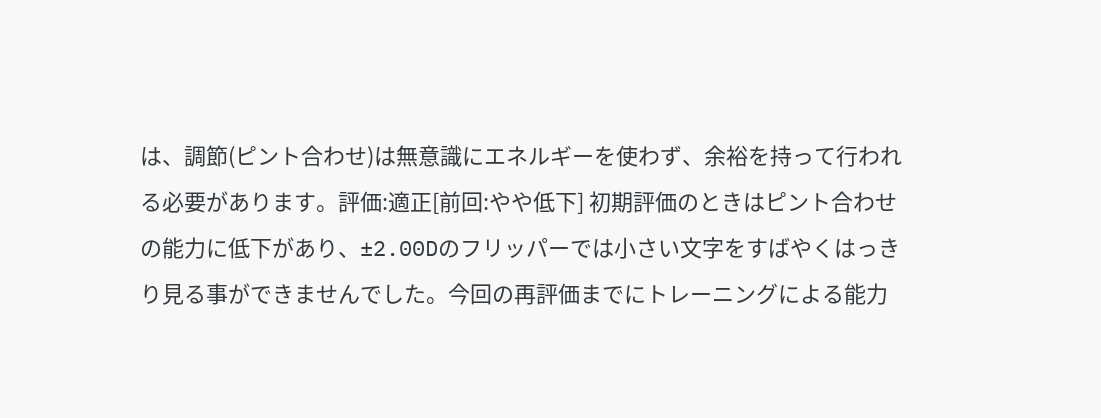は、調節(ピント合わせ)は無意識にエネルギーを使わず、余裕を持って行われる必要があります。評価:適正[前回:やや低下] 初期評価のときはピント合わせの能力に低下があり、±2.00Dのフリッパーでは小さい文字をすばやくはっきり見る事ができませんでした。今回の再評価までにトレーニングによる能力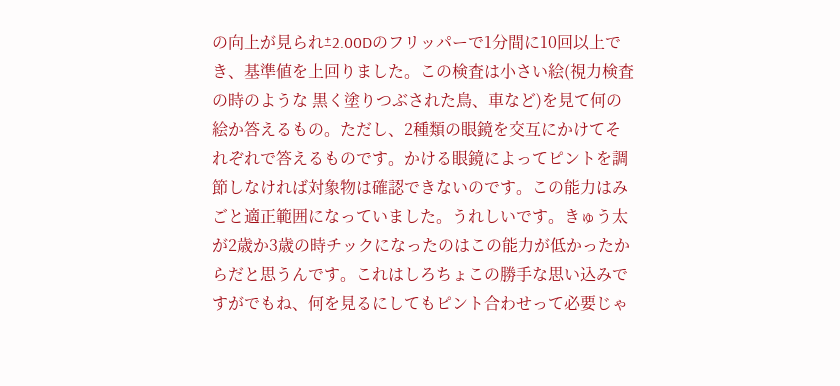の向上が見られ±2.00Dのフリッパーで1分間に10回以上でき、基準値を上回りました。この検査は小さい絵(視力検査の時のような 黒く塗りつぶされた鳥、車など)を見て何の絵か答えるもの。ただし、2種類の眼鏡を交互にかけてそれぞれで答えるものです。かける眼鏡によってピントを調節しなければ対象物は確認できないのです。この能力はみごと適正範囲になっていました。うれしいです。きゅう太が2歳か3歳の時チックになったのはこの能力が低かったからだと思うんです。これはしろちょこの勝手な思い込みですがでもね、何を見るにしてもピント合わせって必要じゃ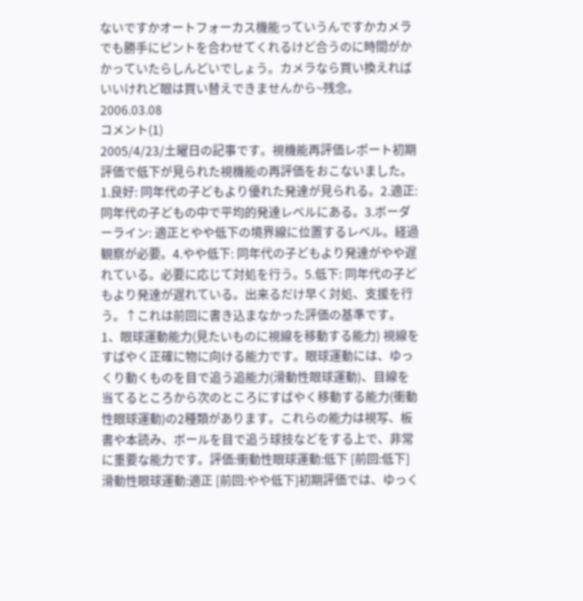ないですかオートフォーカス機能っていうんですかカメラでも勝手にピントを合わせてくれるけど合うのに時間がかかっていたらしんどいでしょう。カメラなら買い換えればいいけれど眼は買い替えできませんから~残念。
2006.03.08
コメント(1)
2005/4/23/土曜日の記事です。視機能再評価レポート初期評価で低下が見られた視機能の再評価をおこないました。1.良好: 同年代の子どもより優れた発達が見られる。2.適正: 同年代の子どもの中で平均的発達レベルにある。3.ボーダーライン: 適正とやや低下の境界線に位置するレベル。経過観察が必要。4.やや低下: 同年代の子どもより発達がやや遅れている。必要に応じて対処を行う。5.低下: 同年代の子どもより発達が遅れている。出来るだけ早く対処、支援を行う。↑これは前回に書き込まなかった評価の基準です。1、眼球運動能力(見たいものに視線を移動する能力) 視線をすばやく正確に物に向ける能力です。眼球運動には、ゆっくり動くものを目で追う追能力(滑動性眼球運動)、目線を当てるところから次のところにすばやく移動する能力(衝動性眼球運動)の2種類があります。これらの能力は視写、板書や本読み、ボールを目で追う球技などをする上で、非常に重要な能力です。評価:衝動性眼球運動:低下 [前回:低下] 滑動性眼球運動:適正 [前回:やや低下]初期評価では、ゆっく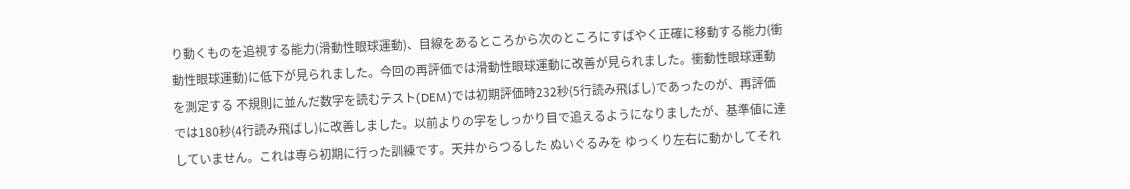り動くものを追視する能力(滑動性眼球運動)、目線をあるところから次のところにすばやく正確に移動する能力(衝動性眼球運動)に低下が見られました。今回の再評価では滑動性眼球運動に改善が見られました。衝動性眼球運動を測定する 不規則に並んだ数字を読むテスト(DEM)では初期評価時232秒(5行読み飛ばし)であったのが、再評価では180秒(4行読み飛ばし)に改善しました。以前よりの字をしっかり目で追えるようになりましたが、基準値に達していません。これは専ら初期に行った訓練です。天井からつるした ぬいぐるみを ゆっくり左右に動かしてそれ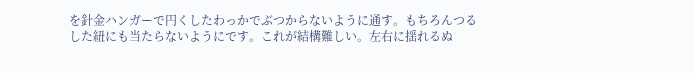を針金ハンガーで円くしたわっかでぶつからないように通す。もちろんつるした紐にも当たらないようにです。これが結構難しい。左右に揺れるぬ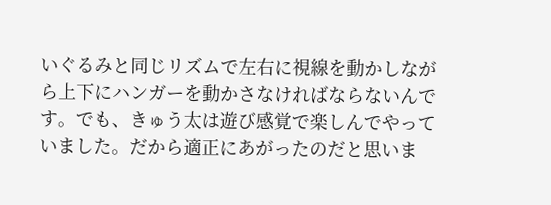いぐるみと同じリズムで左右に視線を動かしながら上下にハンガーを動かさなければならないんです。でも、きゅう太は遊び感覚で楽しんでやっていました。だから適正にあがったのだと思いま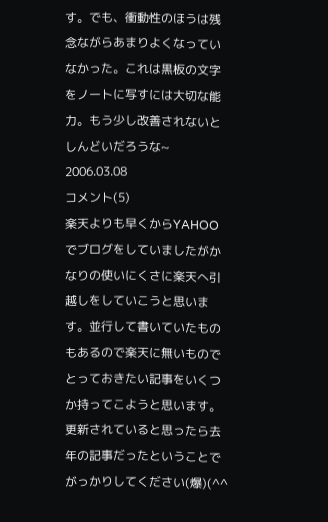す。でも、衝動性のほうは残念ながらあまりよくなっていなかった。これは黒板の文字をノートに写すには大切な能力。もう少し改善されないとしんどいだろうな~
2006.03.08
コメント(5)
楽天よりも早くからYAHOOでブログをしていましたがかなりの使いにくさに楽天へ引越しをしていこうと思います。並行して書いていたものもあるので楽天に無いものでとっておきたい記事をいくつか持ってこようと思います。更新されていると思ったら去年の記事だったということでがっかりしてください(爆)(^^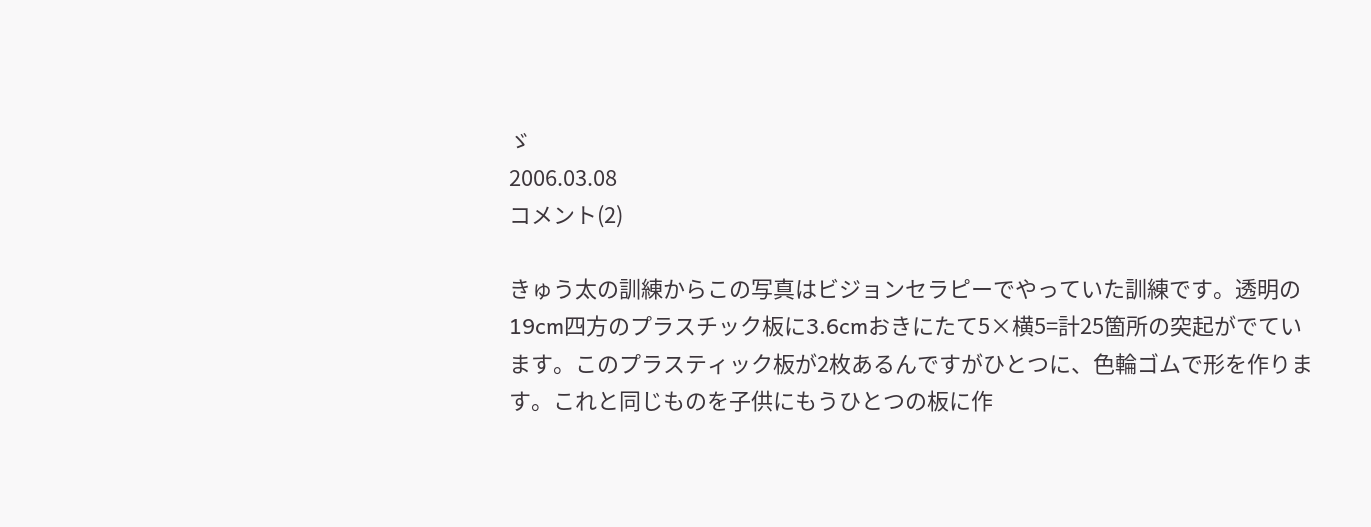ゞ
2006.03.08
コメント(2)

きゅう太の訓練からこの写真はビジョンセラピーでやっていた訓練です。透明の19cm四方のプラスチック板に3.6cmおきにたて5×横5=計25箇所の突起がでています。このプラスティック板が2枚あるんですがひとつに、色輪ゴムで形を作ります。これと同じものを子供にもうひとつの板に作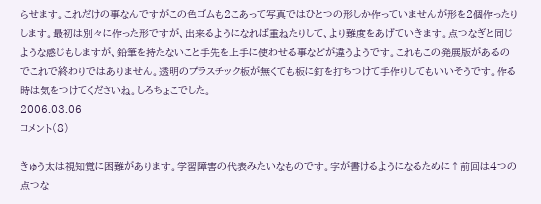らせます。これだけの事なんですがこの色ゴムも2こあって写真ではひとつの形しか作っていませんが形を2個作ったりします。最初は別々に作った形ですが、出来るようになれば重ねたりして、より難度をあげていきます。点つなぎと同じような感じもしますが、鉛筆を持たないこと手先を上手に使わせる事などが違うようです。これもこの発展版があるのでこれで終わりではありません。透明のプラスチック板が無くても板に釘を打ちつけて手作りしてもいいそうです。作る時は気をつけてくださいね。しろちょこでした。
2006.03.06
コメント(8)

きゅう太は視知覚に困難があります。学習障害の代表みたいなものです。字が書けるようになるために↑前回は4つの点つな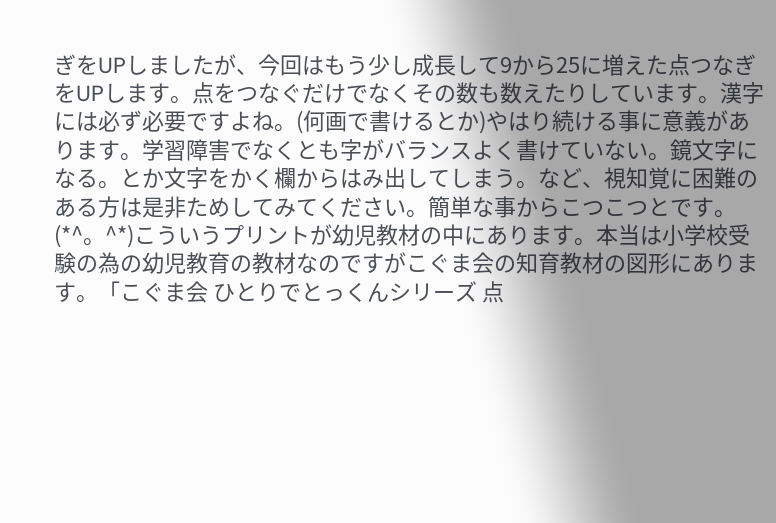ぎをUPしましたが、今回はもう少し成長して9から25に増えた点つなぎをUPします。点をつなぐだけでなくその数も数えたりしています。漢字には必ず必要ですよね。(何画で書けるとか)やはり続ける事に意義があります。学習障害でなくとも字がバランスよく書けていない。鏡文字になる。とか文字をかく欄からはみ出してしまう。など、視知覚に困難のある方は是非ためしてみてください。簡単な事からこつこつとです。(*^。^*)こういうプリントが幼児教材の中にあります。本当は小学校受験の為の幼児教育の教材なのですがこぐま会の知育教材の図形にあります。「こぐま会 ひとりでとっくんシリーズ 点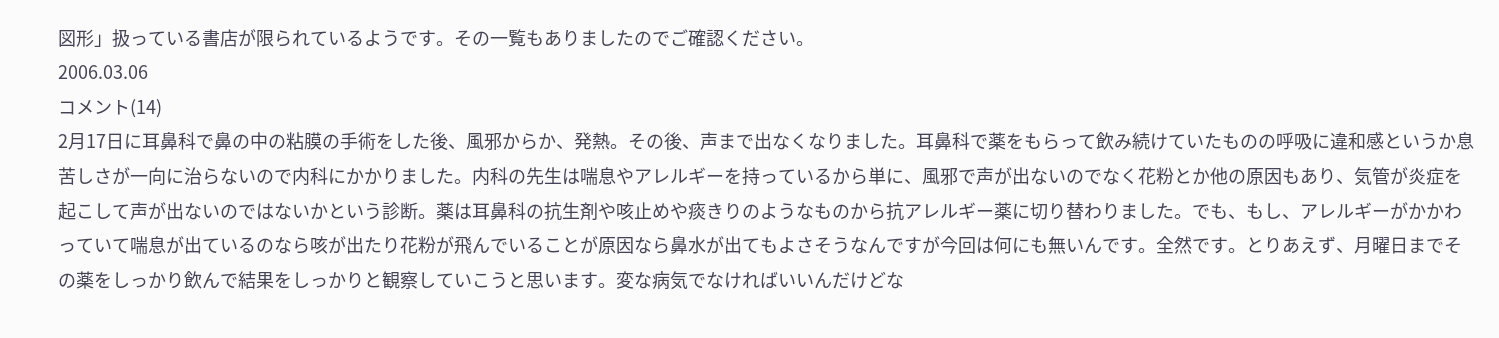図形」扱っている書店が限られているようです。その一覧もありましたのでご確認ください。
2006.03.06
コメント(14)
2月17日に耳鼻科で鼻の中の粘膜の手術をした後、風邪からか、発熱。その後、声まで出なくなりました。耳鼻科で薬をもらって飲み続けていたものの呼吸に違和感というか息苦しさが一向に治らないので内科にかかりました。内科の先生は喘息やアレルギーを持っているから単に、風邪で声が出ないのでなく花粉とか他の原因もあり、気管が炎症を起こして声が出ないのではないかという診断。薬は耳鼻科の抗生剤や咳止めや痰きりのようなものから抗アレルギー薬に切り替わりました。でも、もし、アレルギーがかかわっていて喘息が出ているのなら咳が出たり花粉が飛んでいることが原因なら鼻水が出てもよさそうなんですが今回は何にも無いんです。全然です。とりあえず、月曜日までその薬をしっかり飲んで結果をしっかりと観察していこうと思います。変な病気でなければいいんだけどな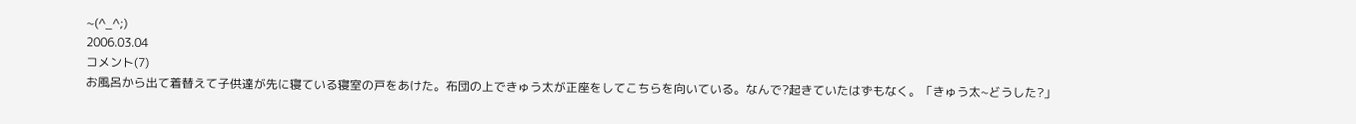~(^_^;)
2006.03.04
コメント(7)
お風呂から出て着替えて子供達が先に寝ている寝室の戸をあけた。布団の上できゅう太が正座をしてこちらを向いている。なんで?起きていたはずもなく。「きゅう太~どうした?」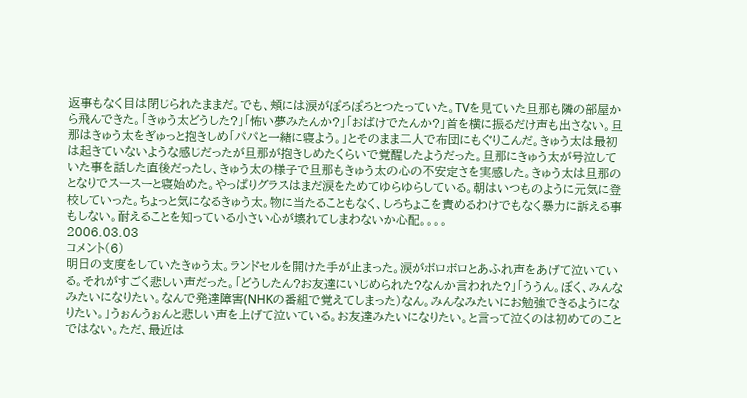返事もなく目は閉じられたままだ。でも、頬には涙がぽろぽろとつたっていた。TVを見ていた旦那も隣の部屋から飛んできた。「きゅう太どうした?」「怖い夢みたんか?」「おばけでたんか?」首を横に振るだけ声も出さない。旦那はきゅう太をぎゅっと抱きしめ「パパと一緒に寝よう。」とそのまま二人で布団にもぐりこんだ。きゅう太は最初は起きていないような感じだったが旦那が抱きしめたくらいで覚醒したようだった。旦那にきゅう太が号泣していた事を話した直後だったし、きゅう太の様子で旦那もきゅう太の心の不安定さを実感した。きゅう太は旦那のとなりでスースーと寝始めた。やっぱりグラスはまだ涙をためてゆらゆらしている。朝はいつものように元気に登校していった。ちょっと気になるきゅう太。物に当たることもなく、しろちょこを責めるわけでもなく暴力に訴える事もしない。耐えることを知っている小さい心が壊れてしまわないか心配。。。。
2006.03.03
コメント(6)
明日の支度をしていたきゅう太。ランドセルを開けた手が止まった。涙がボロボロとあふれ声をあげて泣いている。それがすごく悲しい声だった。「どうしたん?お友達にいじめられた?なんか言われた?」「ううん。ぼく、みんなみたいになりたい。なんで発達障害(NHKの番組で覚えてしまった)なん。みんなみたいにお勉強できるようになりたい。」うぉんうぉんと悲しい声を上げて泣いている。お友達みたいになりたい。と言って泣くのは初めてのことではない。ただ、最近は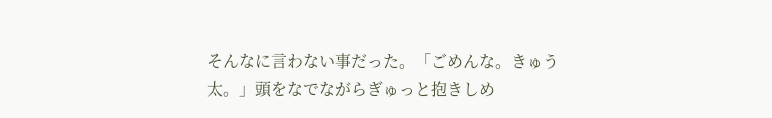そんなに言わない事だった。「ごめんな。きゅう太。」頭をなでながらぎゅっと抱きしめ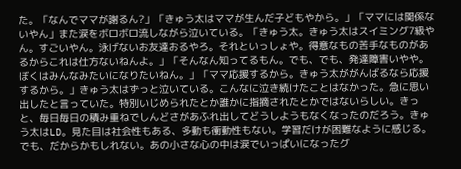た。「なんでママが謝るん?」「きゅう太はママが生んだ子どもやから。」「ママには関係ないやん」また涙をボロボロ流しながら泣いている。「きゅう太。きゅう太はスイミング7級やん。すごいやん。泳げないお友達おるやろ。それといっしょや。得意なもの苦手なものがあるからこれは仕方ないねんよ。」「そんなん知ってるもん。でも、でも、発達障害いやや。ぼくはみんなみたいになりたいねん。」「ママ応援するから。きゅう太ががんばるなら応援するから。」きゅう太はずっと泣いている。こんなに泣き続けたことはなかった。急に思い出したと言っていた。特別いじめられたとか誰かに指摘されたとかではないらしい。きっと、毎日毎日の積み重ねでしんどさがあふれ出してどうしようもなくなったのだろう。きゅう太はLD。見た目は社会性もある、多動も衝動性もない。学習だけが困難なように感じる。でも、だからかもしれない。あの小さな心の中は涙でいっぱいになったグ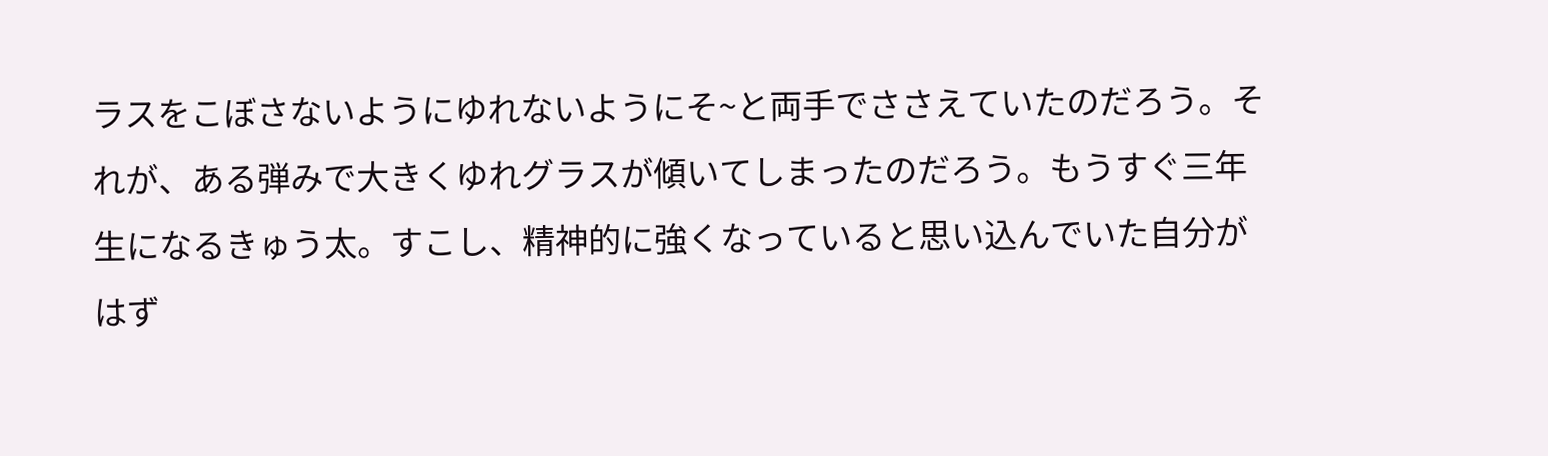ラスをこぼさないようにゆれないようにそ~と両手でささえていたのだろう。それが、ある弾みで大きくゆれグラスが傾いてしまったのだろう。もうすぐ三年生になるきゅう太。すこし、精神的に強くなっていると思い込んでいた自分がはず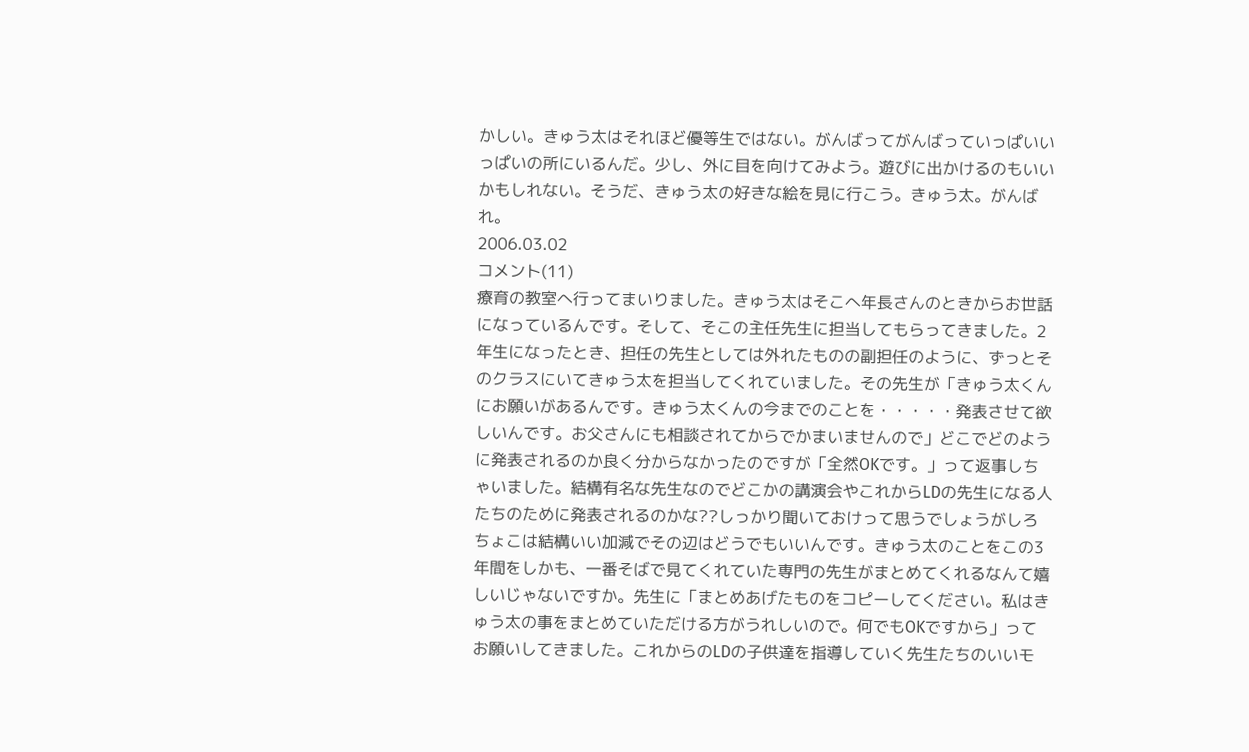かしい。きゅう太はそれほど優等生ではない。がんばってがんばっていっぱいいっぱいの所にいるんだ。少し、外に目を向けてみよう。遊びに出かけるのもいいかもしれない。そうだ、きゅう太の好きな絵を見に行こう。きゅう太。がんばれ。
2006.03.02
コメント(11)
療育の教室へ行ってまいりました。きゅう太はそこへ年長さんのときからお世話になっているんです。そして、そこの主任先生に担当してもらってきました。2年生になったとき、担任の先生としては外れたものの副担任のように、ずっとそのクラスにいてきゅう太を担当してくれていました。その先生が「きゅう太くんにお願いがあるんです。きゅう太くんの今までのことを・・・・・発表させて欲しいんです。お父さんにも相談されてからでかまいませんので」どこでどのように発表されるのか良く分からなかったのですが「全然OKです。」って返事しちゃいました。結構有名な先生なのでどこかの講演会やこれからLDの先生になる人たちのために発表されるのかな??しっかり聞いておけって思うでしょうがしろちょこは結構いい加減でその辺はどうでもいいんです。きゅう太のことをこの3年間をしかも、一番そばで見てくれていた専門の先生がまとめてくれるなんて嬉しいじゃないですか。先生に「まとめあげたものをコピーしてください。私はきゅう太の事をまとめていただける方がうれしいので。何でもOKですから」ってお願いしてきました。これからのLDの子供達を指導していく先生たちのいいモ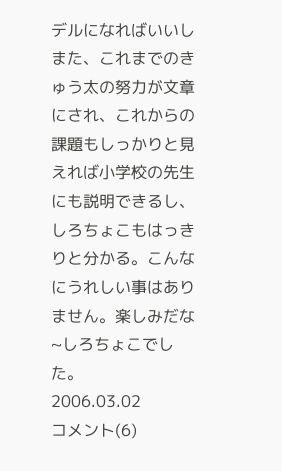デルになればいいしまた、これまでのきゅう太の努力が文章にされ、これからの課題もしっかりと見えれば小学校の先生にも説明できるし、しろちょこもはっきりと分かる。こんなにうれしい事はありません。楽しみだな~しろちょこでした。
2006.03.02
コメント(6)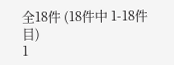全18件 (18件中 1-18件目)
1